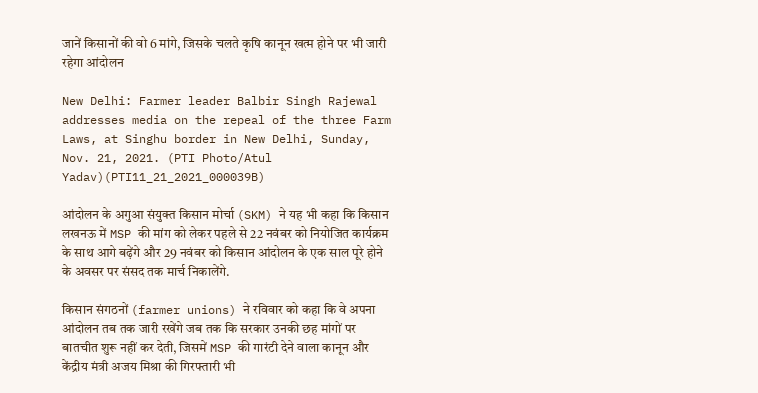जानें किसानों की वो 6 मांगे, जिसके चलते कृषि कानून खत्म होने पर भी जारी रहेगा आंदोलन

New Delhi: Farmer leader Balbir Singh Rajewal addresses media on the repeal of the three Farm Laws, at Singhu border in New Delhi, Sunday, Nov. 21, 2021. (PTI Photo/Atul Yadav)(PTI11_21_2021_000039B)

आंदोलन के अगुआ संयुक्त किसान मोर्चा (SKM) ने यह भी कहा कि किसान लखनऊ में MSP की मांग को लेकर पहले से 22 नवंबर को नियोजित कार्यक्रम के साथ आगे बढ़ेंगे और 29 नवंबर को किसान आंदोलन के एक साल पूरे होने के अवसर पर संसद तक मार्च निकालेंगे.

किसान संगठनों (farmer unions) ने रविवार को कहा कि वे अपना आंदोलन तब तक जारी रखेंगे जब तक कि सरकार उनकी छह मांगों पर बातचीत शुरू नहीं कर देती, जिसमें MSP की गारंटी देने वाला कानून और केंद्रीय मंत्री अजय मिश्रा की गिरफ्तारी भी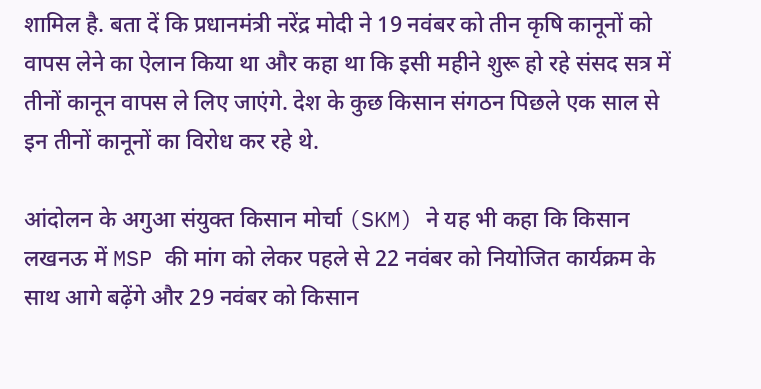शामिल है. बता दें कि प्रधानमंत्री नरेंद्र मोदी ने 19 नवंबर को तीन कृषि कानूनों को वापस लेने का ऐलान किया था और कहा था कि इसी महीने शुरू हो रहे संसद सत्र में तीनों कानून वापस ले लिए जाएंगे. देश के कुछ किसान संगठन पिछले एक साल से इन तीनों कानूनों का विरोध कर रहे थे.

आंदोलन के अगुआ संयुक्त किसान मोर्चा (SKM) ने यह भी कहा कि किसान लखनऊ में MSP की मांग को लेकर पहले से 22 नवंबर को नियोजित कार्यक्रम के साथ आगे बढ़ेंगे और 29 नवंबर को किसान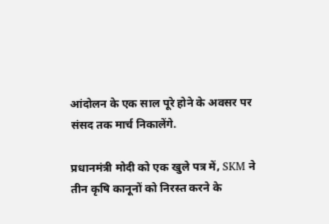आंदोलन के एक साल पूरे होने के अवसर पर संसद तक मार्च निकालेंगे.

प्रधानमंत्री मोदी को एक खुले पत्र में, SKM ने तीन कृषि कानूनों को निरस्त करने के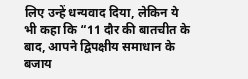लिए उन्हें धन्यवाद दिया, लेकिन ये भी कहा कि “11 दौर की बातचीत के बाद, आपने द्विपक्षीय समाधान के बजाय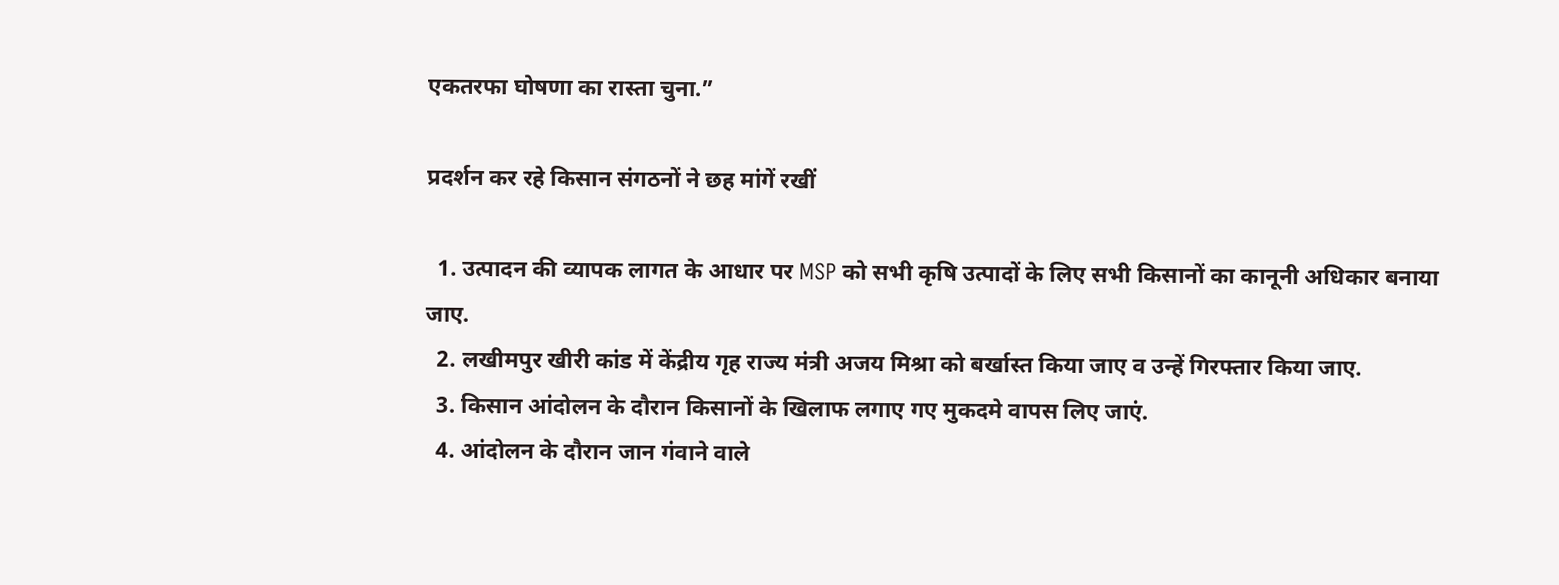एकतरफा घोषणा का रास्ता चुना.”

प्रदर्शन कर रहे किसान संगठनों ने छह मांगें रखीं

  1. उत्पादन की व्यापक लागत के आधार पर MSP को सभी कृषि उत्पादों के लिए सभी किसानों का कानूनी अधिकार बनाया जाए.
  2. लखीमपुर खीरी कांड में केंद्रीय गृह राज्य मंत्री अजय मिश्रा को बर्खास्त किया जाए व उन्हें गिरफ्तार किया जाए.
  3. किसान आंदोलन के दौरान किसानों के खिलाफ लगाए गए मुकदमे वापस लिए जाएं.
  4. आंदोलन के दौरान जान गंवाने वाले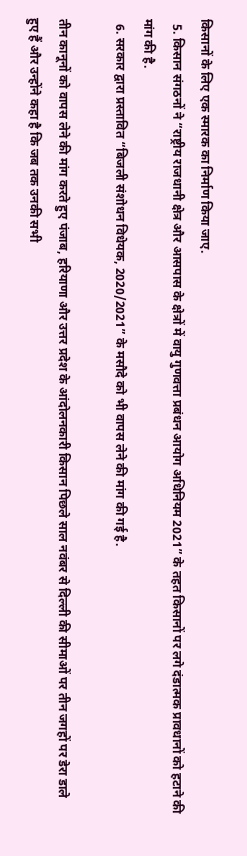किसानों के लिए एक स्मारक का निर्माण किया जाए.
  5. किसान संगठनों ने “राष्ट्रीय राजधानी क्षेत्र और आसपास के क्षेत्रों में वायु गुणवत्ता प्रबंधन आयोग अधिनियम 2021” के तहत किसानों पर लगे दंडात्मक प्रावधानों को हटाने की मांग की है.
  6. सरकार द्वारा प्रस्तावित “बिजली संशोधन विधेयक, 2020/2021” के मसौदे को भी वापस लेने की मांग की गई है.

तीन कानूनों को वापस लेने की मांग करते हुए पंजाब, हरियाणा और उत्तर प्रदेश के आंदोलनकारी किसान पिछले साल नवंबर से दिल्ली की सीमाओं पर तीन जगहों पर डेरा डाले हुए हैं और उन्होंने कहा है कि जब तक उनकी सभी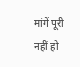मांगें पूरी नहीं हो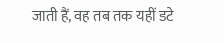जाती हैं, वह तब तक यहीं डटे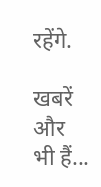रहेंगे.

खबरें और भी हैं...